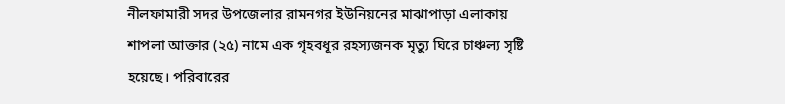নীলফামারী সদর উপজেলার রামনগর ইউনিয়নের মাঝাপাড়া এলাকায় শাপলা আক্তার (২৫) নামে এক গৃহবধূর রহস্যজনক মৃত্যু ঘিরে চাঞ্চল্য সৃষ্টি হয়েছে। পরিবারের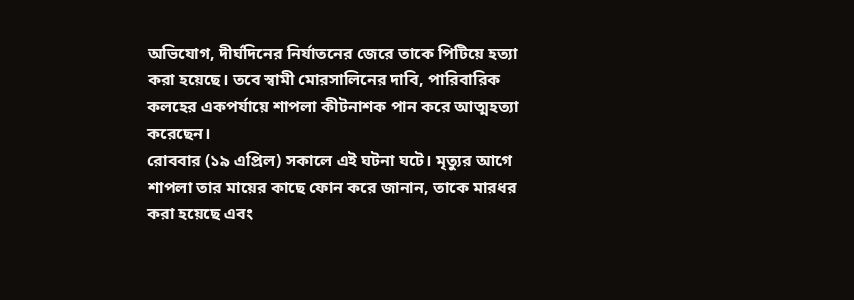অভিযোগ, দীর্ঘদিনের নির্যাতনের জেরে তাকে পিটিয়ে হত্যা করা হয়েছে। তবে স্বামী মোরসালিনের দাবি, পারিবারিক কলহের একপর্যায়ে শাপলা কীটনাশক পান করে আত্মহত্যা করেছেন।
রোববার (১৯ এপ্রিল) সকালে এই ঘটনা ঘটে। মৃত্যুর আগে শাপলা তার মায়ের কাছে ফোন করে জানান, তাকে মারধর করা হয়েছে এবং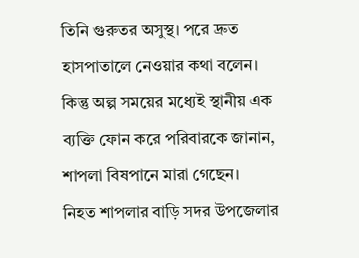তিনি গুরুতর অসুস্থ। পরে দ্রুত হাসপাতালে নেওয়ার কথা বলেন। কিন্তু অল্প সময়ের মধ্যেই স্থানীয় এক ব্যক্তি ফোন করে পরিবারকে জানান, শাপলা বিষপানে মারা গেছেন।
নিহত শাপলার বাড়ি সদর উপজেলার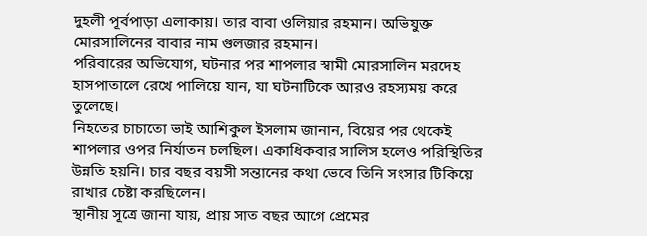দুহলী পূর্বপাড়া এলাকায়। তার বাবা ওলিয়ার রহমান। অভিযুক্ত মোরসালিনের বাবার নাম গুলজার রহমান।
পরিবারের অভিযোগ, ঘটনার পর শাপলার স্বামী মোরসালিন মরদেহ হাসপাতালে রেখে পালিয়ে যান, যা ঘটনাটিকে আরও রহস্যময় করে তুলেছে।
নিহতের চাচাতো ভাই আশিকুল ইসলাম জানান, বিয়ের পর থেকেই শাপলার ওপর নির্যাতন চলছিল। একাধিকবার সালিস হলেও পরিস্থিতির উন্নতি হয়নি। চার বছর বয়সী সন্তানের কথা ভেবে তিনি সংসার টিকিয়ে রাখার চেষ্টা করছিলেন।
স্থানীয় সূত্রে জানা যায়, প্রায় সাত বছর আগে প্রেমের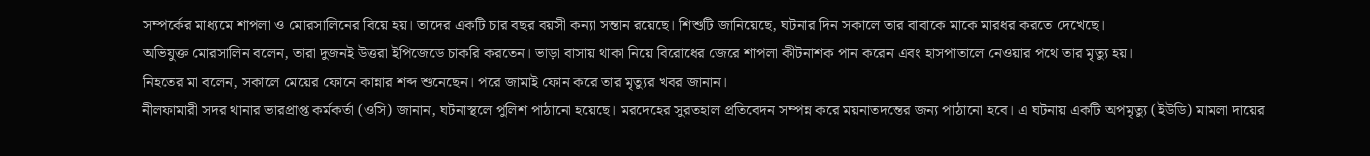সম্পর্কের মাধ্যমে শাপলা ও মোরসালিনের বিয়ে হয়। তাদের একটি চার বছর বয়সী কন্যা সন্তান রয়েছে। শিশুটি জানিয়েছে, ঘটনার দিন সকালে তার বাবাকে মাকে মারধর করতে দেখেছে।
অভিযুক্ত মোরসালিন বলেন, তারা দুজনই উত্তরা ইপিজেডে চাকরি করতেন। ভাড়া বাসায় থাকা নিয়ে বিরোধের জেরে শাপলা কীটনাশক পান করেন এবং হাসপাতালে নেওয়ার পথে তার মৃত্যু হয়।
নিহতের মা বলেন, সকালে মেয়ের ফোনে কান্নার শব্দ শুনেছেন। পরে জামাই ফোন করে তার মৃত্যুর খবর জানান।
নীলফামারী সদর থানার ভারপ্রাপ্ত কর্মকর্তা (ওসি) জানান, ঘটনাস্থলে পুলিশ পাঠানো হয়েছে। মরদেহের সুরতহাল প্রতিবেদন সম্পন্ন করে ময়নাতদন্তের জন্য পাঠানো হবে। এ ঘটনায় একটি অপমৃত্যু (ইউডি) মামলা দায়ের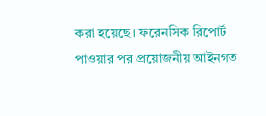করা হয়েছে। ফরেনসিক রিপোর্ট পাওয়ার পর প্রয়োজনীয় আইনগত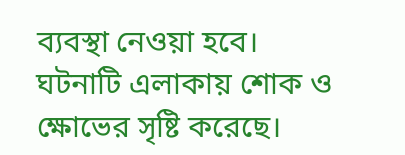ব্যবস্থা নেওয়া হবে।
ঘটনাটি এলাকায় শোক ও ক্ষোভের সৃষ্টি করেছে।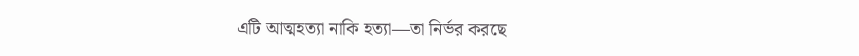এটি আত্মহত্যা নাকি হত্যা—তা নির্ভর করছে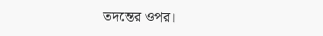তদন্তের ওপর।